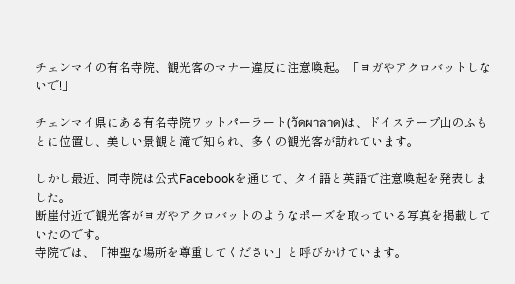チェンマイの有名寺院、観光客のマナー違反に注意喚起。「ヨガやアクロバットしないで!」

チェンマイ県にある有名寺院ワットパーラート(วัดผาลาด)は、ドイステープ山のふもとに位置し、美しい景観と滝で知られ、多くの観光客が訪れています。

しかし最近、同寺院は公式Facebookを通じて、タイ語と英語で注意喚起を発表しました。
断崖付近で観光客がヨガやアクロバットのようなポーズを取っている写真を掲載していたのです。
寺院では、「神聖な場所を尊重してください」と呼びかけています。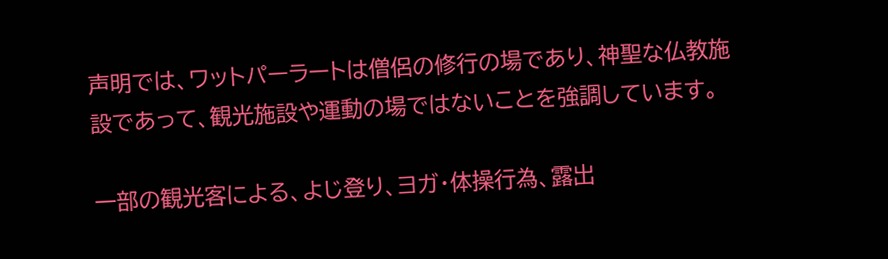声明では、ワットパーラートは僧侶の修行の場であり、神聖な仏教施設であって、観光施設や運動の場ではないことを強調しています。

一部の観光客による、よじ登り、ヨガ・体操行為、露出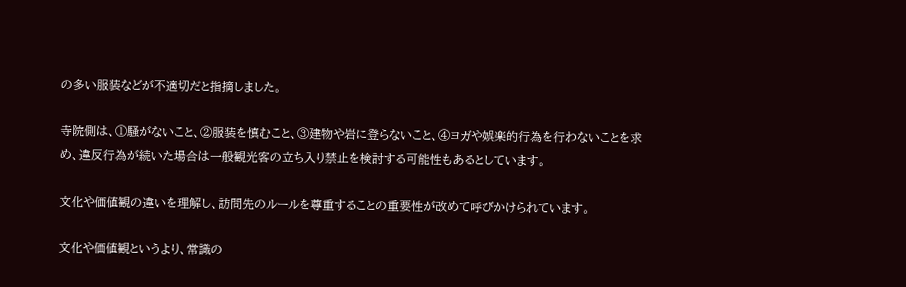の多い服装などが不適切だと指摘しました。

寺院側は、①騒がないこと、②服装を慎むこと、③建物や岩に登らないこと、④ヨガや娯楽的行為を行わないことを求め、違反行為が続いた場合は一般観光客の立ち入り禁止を検討する可能性もあるとしています。

文化や価値観の違いを理解し、訪問先のルールを尊重することの重要性が改めて呼びかけられています。

文化や価値観というより、常識の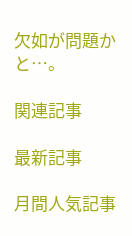欠如が問題かと…。

関連記事

最新記事

月間人気記事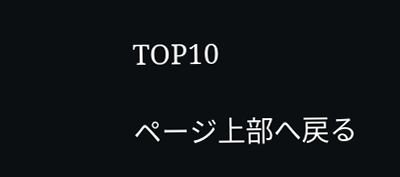TOP10

ページ上部へ戻る